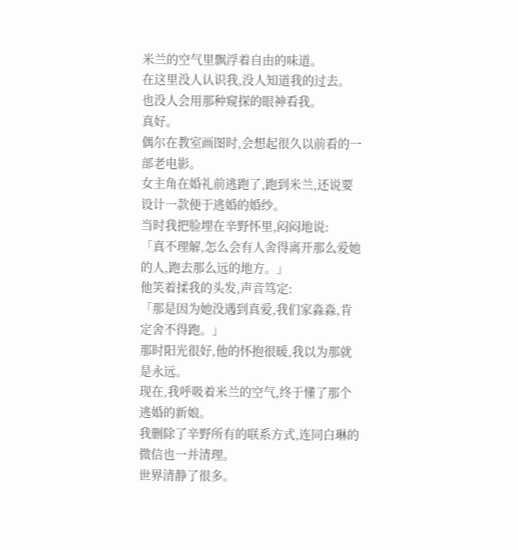米兰的空气里飘浮着自由的味道。
在这里没人认识我,没人知道我的过去。
也没人会用那种窥探的眼神看我。
真好。
偶尔在教室画图时,会想起很久以前看的一部老电影。
女主角在婚礼前逃跑了,跑到米兰,还说要设计一款便于逃婚的婚纱。
当时我把脸埋在辛野怀里,闷闷地说:
「真不理解,怎么会有人舍得离开那么爱她的人,跑去那么远的地方。」
他笑着揉我的头发,声音笃定:
「那是因为她没遇到真爱,我们家淼淼,肯定舍不得跑。」
那时阳光很好,他的怀抱很暖,我以为那就是永远。
现在,我呼吸着米兰的空气,终于懂了那个逃婚的新娘。
我删除了辛野所有的联系方式,连同白琳的微信也一并清理。
世界清静了很多。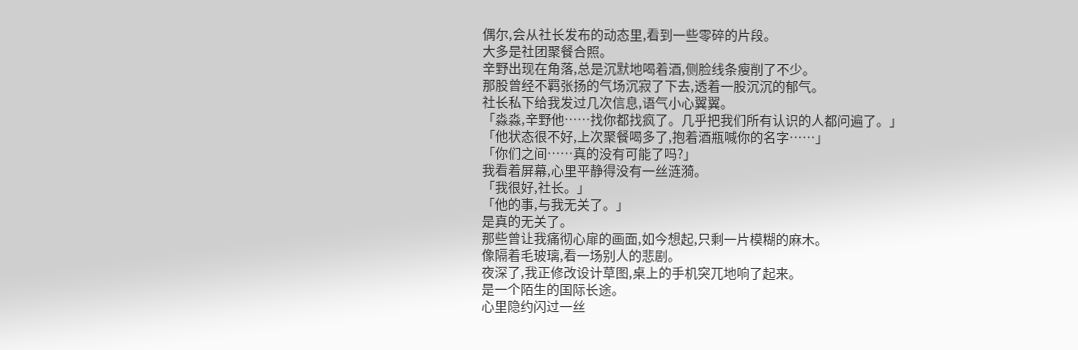偶尔,会从社长发布的动态里,看到一些零碎的片段。
大多是社团聚餐合照。
辛野出现在角落,总是沉默地喝着酒,侧脸线条瘦削了不少。
那股曾经不羁张扬的气场沉寂了下去,透着一股沉沉的郁气。
社长私下给我发过几次信息,语气小心翼翼。
「淼淼,辛野他……找你都找疯了。几乎把我们所有认识的人都问遍了。」
「他状态很不好,上次聚餐喝多了,抱着酒瓶喊你的名字……」
「你们之间……真的没有可能了吗?」
我看着屏幕,心里平静得没有一丝涟漪。
「我很好,社长。」
「他的事,与我无关了。」
是真的无关了。
那些曾让我痛彻心扉的画面,如今想起,只剩一片模糊的麻木。
像隔着毛玻璃,看一场别人的悲剧。
夜深了,我正修改设计草图,桌上的手机突兀地响了起来。
是一个陌生的国际长途。
心里隐约闪过一丝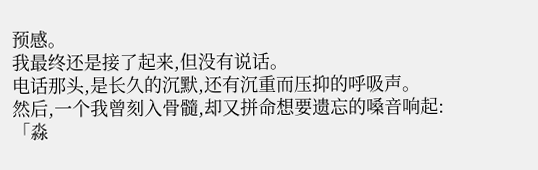预感。
我最终还是接了起来,但没有说话。
电话那头,是长久的沉默,还有沉重而压抑的呼吸声。
然后,一个我曾刻入骨髓,却又拼命想要遗忘的嗓音响起:
「淼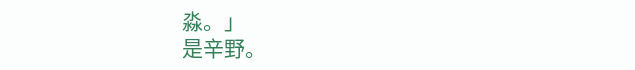淼。」
是辛野。